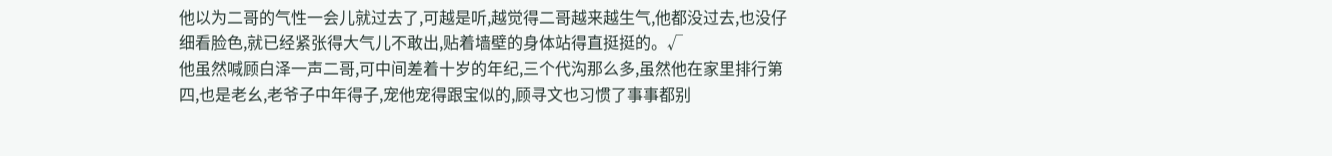他以为二哥的气性一会儿就过去了,可越是听,越觉得二哥越来越生气,他都没过去,也没仔细看脸色,就已经紧张得大气儿不敢出,贴着墙壁的身体站得直挺挺的。√
他虽然喊顾白泽一声二哥,可中间差着十岁的年纪,三个代沟那么多,虽然他在家里排行第四,也是老幺,老爷子中年得子,宠他宠得跟宝似的,顾寻文也习惯了事事都别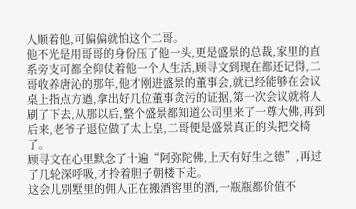人顺着他,可偏偏就怕这个二哥。
他不光是用哥哥的身份压了他一头,更是盛景的总裁,家里的直系旁支可都全仰仗着他一个人生活,顾寻文到现在都还记得,二哥收养唐沁的那年,他才刚进盛景的董事会,就已经能够在会议桌上指点方遒,拿出好几位董事贪污的证据,第一次会议就将人刷了下去,从那以后,整个盛景都知道公司里来了一尊大佛,再到后来,老爷子退位做了太上皇,二哥便是盛景真正的头把交椅了。
顾寻文在心里默念了十遍“阿弥陀佛,上天有好生之德”,再过了几轮深呼吸,才拎着胆子朝楼下走。
这会儿别墅里的佣人正在搬酒窖里的酒,一瓶瓶都价值不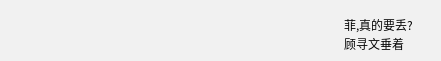菲,真的要丢?
顾寻文垂着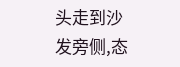头走到沙发旁侧,态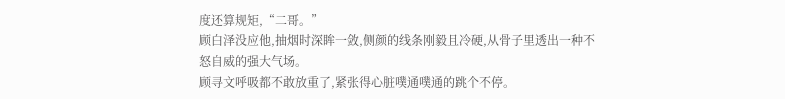度还算规矩,“二哥。”
顾白泽没应他,抽烟时深眸一敛,侧颜的线条刚毅且冷硬,从骨子里透出一种不怒自威的强大气场。
顾寻文呼吸都不敢放重了,紧张得心脏噗通噗通的跳个不停。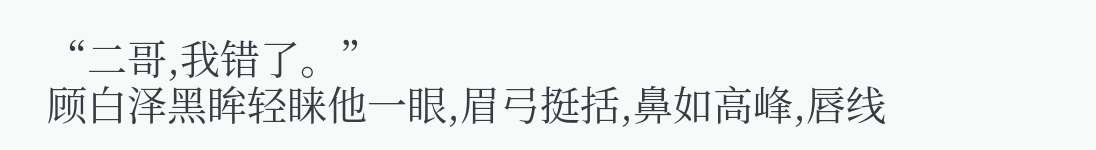“二哥,我错了。”
顾白泽黑眸轻睐他一眼,眉弓挺括,鼻如高峰,唇线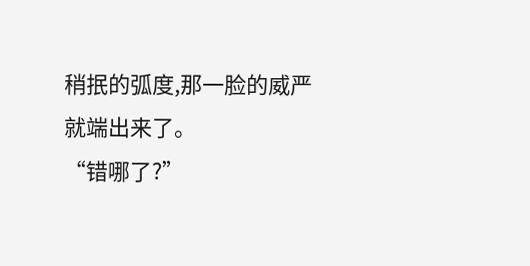稍抿的弧度,那一脸的威严就端出来了。
“错哪了?”